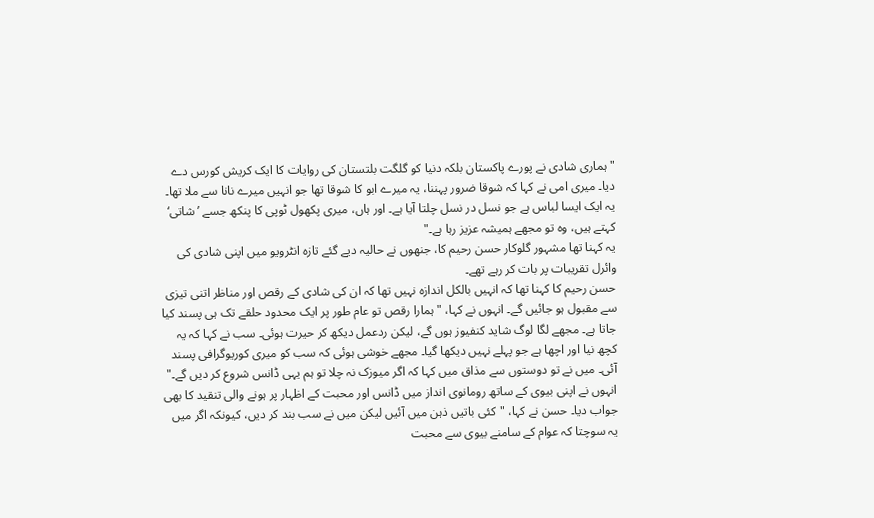"ہماری شادی نے پورے پاکستان بلکہ دنیا کو گلگت بلتستان کی روایات کا ایک کریش کورس دے دیا۔ میری امی نے کہا کہ شوقا ضرور پہننا، یہ میرے ابو کا شوقا تھا جو انہیں میرے نانا سے ملا تھا۔ یہ ایک ایسا لباس ہے جو نسل در نسل چلتا آیا ہے۔ اور ہاں، میری پکھول ٹوپی کا پنکھ جسے ’شاتی‘ کہتے ہیں، وہ تو مجھے ہمیشہ عزیز رہا ہے۔"
یہ کہنا تھا مشہور گلوکار حسن رحیم کا، جنھوں نے حالیہ دیے گئے تازہ انٹرویو میں اپنی شادی کی وائرل تقریبات پر بات کر رہے تھے۔
حسن رحیم کا کہنا تھا کہ انہیں بالکل اندازہ نہیں تھا کہ ان کی شادی کے رقص اور مناظر اتنی تیزی سے مقبول ہو جائیں گے۔ انہوں نے کہا، "ہمارا رقص تو عام طور پر ایک محدود حلقے تک ہی پسند کیا جاتا ہے۔ مجھے لگا لوگ شاید کنفیوز ہوں گے، لیکن ردعمل دیکھ کر حیرت ہوئی۔ سب نے کہا کہ یہ کچھ نیا اور اچھا ہے جو پہلے نہیں دیکھا گیا۔ مجھے خوشی ہوئی کہ سب کو میری کوریوگرافی پسند آئی۔ میں نے تو دوستوں سے مذاق میں کہا کہ اگر میوزک نہ چلا تو ہم یہی ڈانس شروع کر دیں گے۔"
انہوں نے اپنی بیوی کے ساتھ رومانوی انداز میں ڈانس اور محبت کے اظہار پر ہونے والی تنقید کا بھی جواب دیا۔ حسن نے کہا، "کئی باتیں ذہن میں آئیں لیکن میں نے سب بند کر دیں، کیونکہ اگر میں یہ سوچتا کہ عوام کے سامنے بیوی سے محبت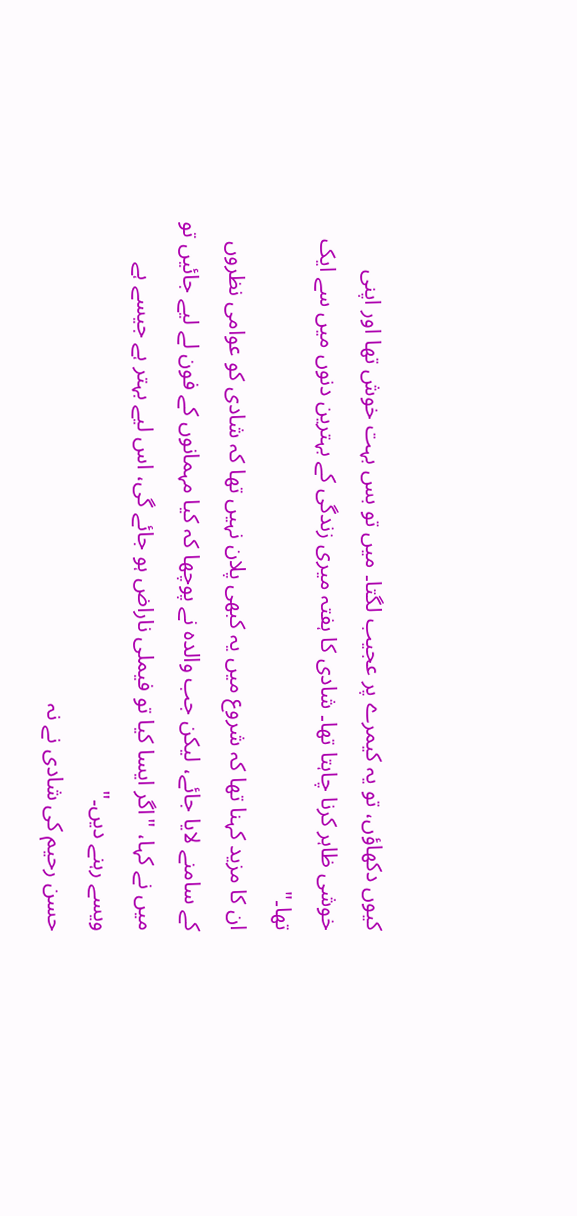کیوں دکھاؤں، تو یہ کیمرے پر عجیب لگتا۔ میں تو بس بہت خوش تھا اور اپنی خوشی ظاہر کرنا چاہتا تھا۔ شادی کا ہفتہ میری زندگی کے بہترین دنوں میں سے ایک تھا۔"
ان کا مزید کہنا تھا کہ شروع میں یہ کبھی پلان نہیں تھا کہ شادی کو عوامی نظروں کے سامنے لایا جائے، لیکن جب والدہ نے پوچھا کہ کیا مہمانوں کے فون لے لیے جائیں تو میں نے کہا، "اگر ایسا کیا تو فیملی ناراض ہو جائے گی، اس لیے بہتر ہے جیسے ہے ویسے رہنے دیں۔"
حسن رحیم کی شادی نے نہ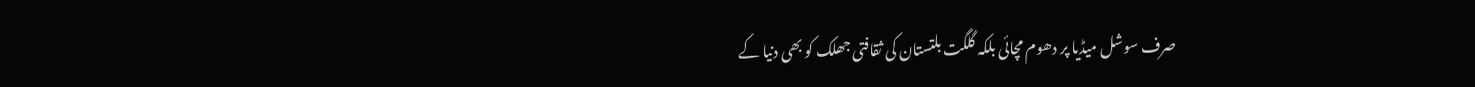صرف سوشل میڈیا پر دھوم مچائی بلکہ گلگت بلتستان کی ثقافتی جھلک کو بھی دنیا کے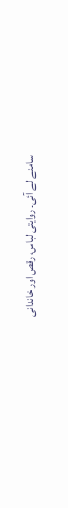سامنے لے آئی۔ روایتی لباس، رقص اور خاندانی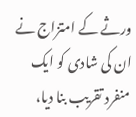ورثے کے امتزاج نے ان کی شادی کو ایک منفرد تقریب بنا دیا،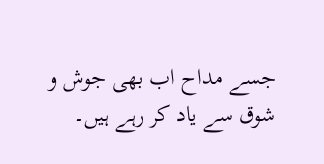جسے مداح اب بھی جوش و شوق سے یاد کر رہے ہیں۔